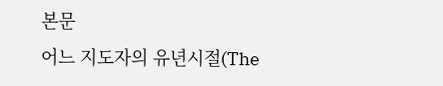본문
어느 지도자의 유년시절(The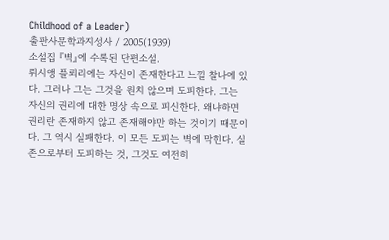Childhood of a Leader)
출판사문학과지성사 / 2005(1939)
소설집 『벽』에 수록된 단편소설.
뤼시앵 플뢰리에는 자신이 존재한다고 느낄 찰나에 있다. 그러나 그는 그것을 원치 않으며 도피한다. 그는 자신의 권리에 대한 명상 속으로 피신한다. 왜냐하면 권리란 존재하지 않고 존재해야만 하는 것이기 때문이다. 그 역시 실패한다. 이 모든 도피는 벽에 막힌다. 실존으로부터 도피하는 것, 그것도 여전히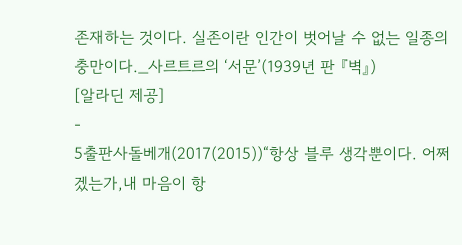존재하는 것이다. 실존이란 인간이 벗어날 수 없는 일종의 충만이다._사르트르의 ‘서문’(1939년 판 『벽』)
[알라딘 제공]
-
5출판사돌베개(2017(2015))“항상 블루 생각뿐이다. 어쩌겠는가,내 마음이 항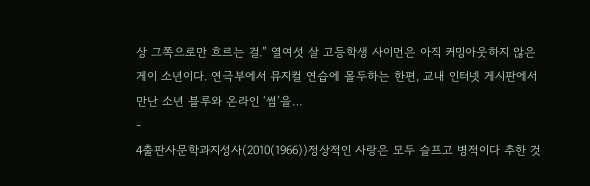상 그쪽으로만 흐르는 걸.” 열여섯 살 고등학생 사이먼은 아직 커밍아웃하지 않은 게이 소년이다. 연극부에서 뮤지컬 연습에 몰두하는 한편, 교내 인터넷 게시판에서 만난 소년 블루와 온라인 ‘썸’을…
-
4출판사문학과지성사(2010(1966))정상적인 사랑은 모두 슬프고 병적이다 추한 것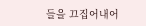들을 끄집어내어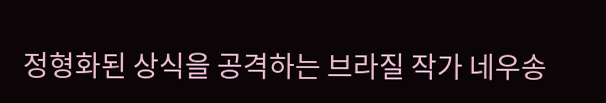정형화된 상식을 공격하는 브라질 작가 네우송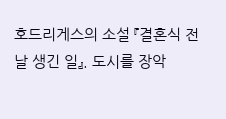호드리게스의 소설 『결혼식 전날 생긴 일』. 도시를 장악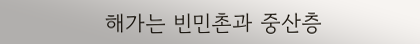해가는 빈민촌과 중산층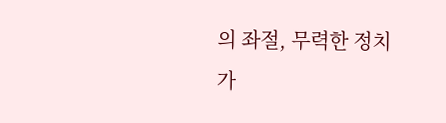의 좌절, 무력한 정치가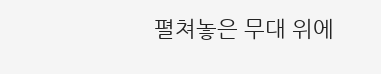펼쳐놓은 무대 위에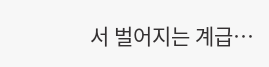서 벌어지는 계급…